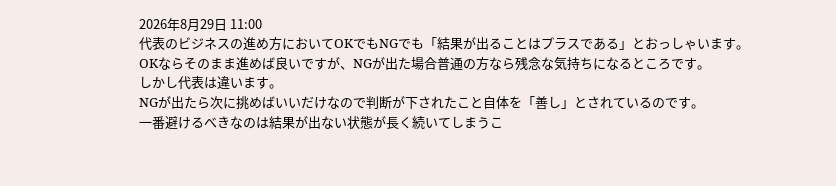2026年8月29日 11:00
代表のビジネスの進め方においてOKでもNGでも「結果が出ることはプラスである」とおっしゃいます。
OKならそのまま進めば良いですが、NGが出た場合普通の方なら残念な気持ちになるところです。
しかし代表は違います。
NGが出たら次に挑めばいいだけなので判断が下されたこと自体を「善し」とされているのです。
一番避けるべきなのは結果が出ない状態が長く続いてしまうこ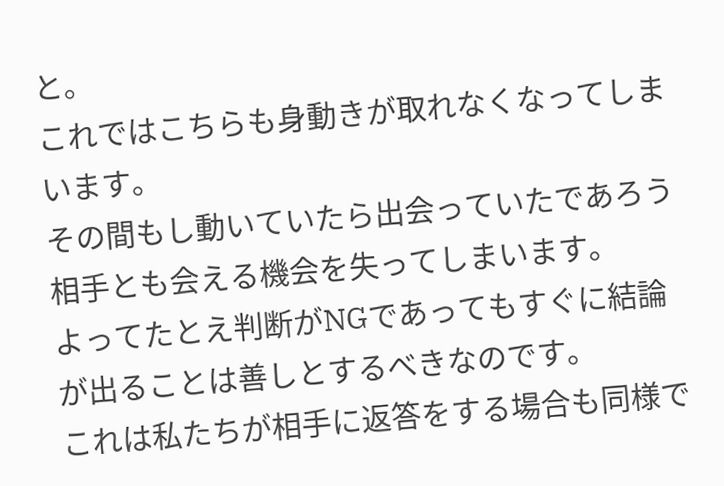と。
これではこちらも身動きが取れなくなってしまいます。
その間もし動いていたら出会っていたであろう相手とも会える機会を失ってしまいます。
よってたとえ判断がNGであってもすぐに結論が出ることは善しとするべきなのです。
これは私たちが相手に返答をする場合も同様で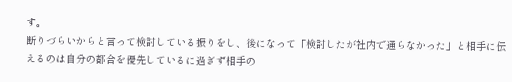す。
断りづらいからと言って検討している振りをし、後になって「検討したが社内で通らなかった」と相手に伝えるのは自分の都合を優先しているに過ぎず相手の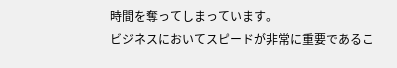時間を奪ってしまっています。
ビジネスにおいてスピードが非常に重要であるこ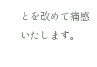とを改めて痛感いたします。